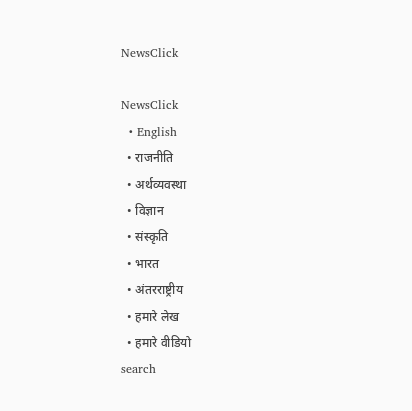NewsClick

NewsClick
  • English
  • राजनीति
  • अर्थव्यवस्था
  • विज्ञान
  • संस्कृति
  • भारत
  • अंतरराष्ट्रीय
  • हमारे लेख
  • हमारे वीडियो
search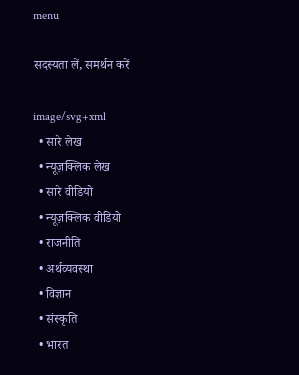menu

सदस्यता लें, समर्थन करें

image/svg+xml
  • सारे लेख
  • न्यूज़क्लिक लेख
  • सारे वीडियो
  • न्यूज़क्लिक वीडियो
  • राजनीति
  • अर्थव्यवस्था
  • विज्ञान
  • संस्कृति
  • भारत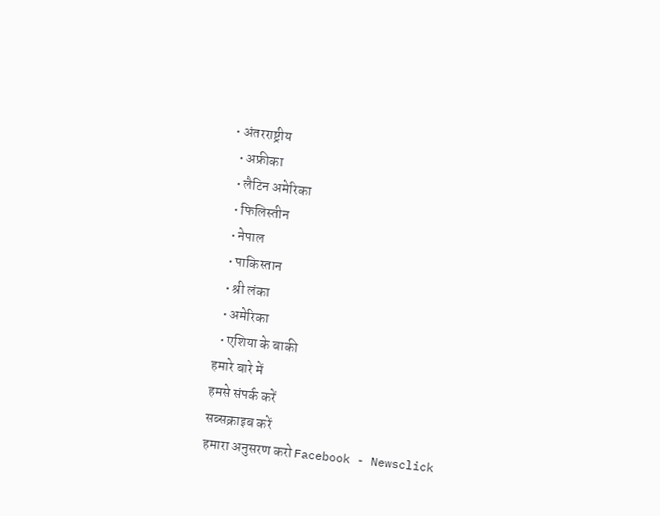• अंतरराष्ट्रीय
  • अफ्रीका
  • लैटिन अमेरिका
  • फिलिस्तीन
  • नेपाल
  • पाकिस्तान
  • श्री लंका
  • अमेरिका
  • एशिया के बाकी
हमारे बारे में
हमसे संपर्क करें
सब्सक्राइब करें
हमारा अनुसरण करो Facebook - Newsclick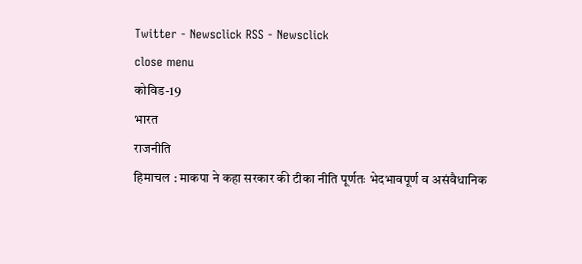Twitter - Newsclick RSS - Newsclick
close menu
कोविड-19
भारत
राजनीति
हिमाचल : माकपा ने कहा सरकार की टीका नीति पूर्णतः भेदभावपूर्ण व असंवैधानिक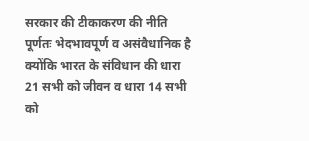सरकार की टीकाकरण की नीति पूर्णतः भेदभावपूर्ण व असंवैधानिक है क्योंकि भारत के संविधान की धारा 21 सभी को जीवन व धारा 14 सभी को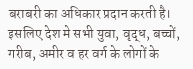बराबरी का अधिकार प्रदान करती है। इसलिए देश मे सभी युवा, वृद्ध, बच्चों, गरीब, अमीर व हर वर्ग के लोगों के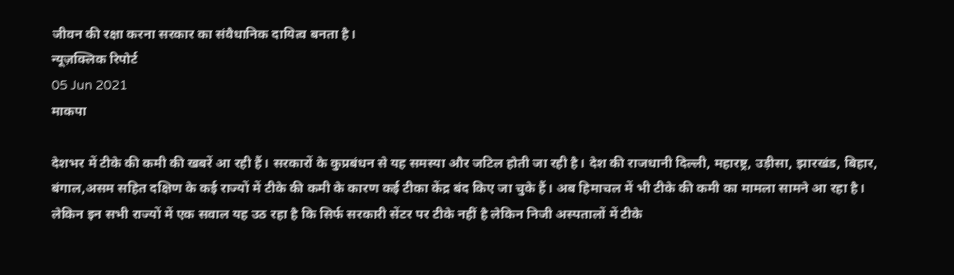जीवन की रक्षा करना सरकार का संवैधानिक दायित्व बनता है।
न्यूज़क्लिक रिपोर्ट
05 Jun 2021
माकपा

देशभर में टीके की कमी की खबरें आ रही हैं। सरकारों के कुप्रबंधन से यह समस्या और जटिल होती जा रही है। देश की राजधानी दिल्ली, महारष्ट्र, उड़ीसा, झारखंड, बिहार, बंगाल,असम सहित दक्षिण के कई राज्यों में टीके की कमी के कारण कई टीका केंद्र बंद किए जा चुके हैं। अब हिमाचल में भी टीके की कमी का मामला सामने आ रहा है। लेकिन इन सभी राज्यों में एक सवाल यह उठ रहा है कि सिर्फ सरकारी सेंटर पर टीके नहीं है लेकिन निजी अस्पतालों में टीके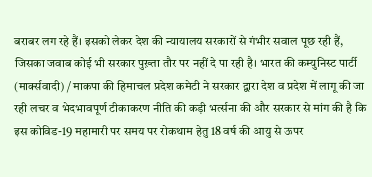बराबर लग रहे हैं। इसको लेकर देश की न्यायालय सरकारों से गंभीर सवाल पूछ रही हैं, जिसका जवाब कोई भी सरकार पुख़्ता तौर पर नहीं दे पा रही है। भारत की कम्युनिस्ट पार्टी (मार्क्सवादी) / माकपा की हिमाचल प्रदेश कमेटी ने सरकार द्वारा देश व प्रदेश में लागू की जा रही लचर व भेदभावपूर्ण टीकाकरण नीति की कड़ी भर्त्सना की और सरकार से मांग की है कि इस कोविड-19 महामारी पर समय पर रोकथाम हेतु 18 वर्ष की आयु से ऊपर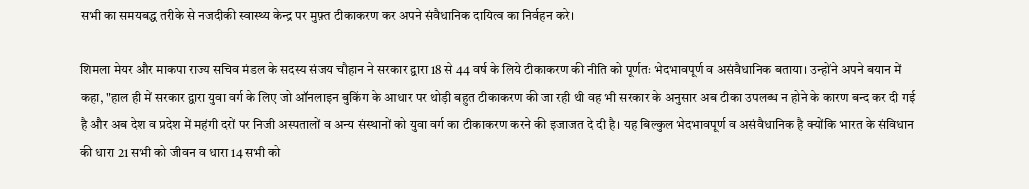सभी का समयबद्ध तरीके से नजदीकी स्वास्थ्य केन्द्र पर मुफ़्त टीकाकरण कर अपने संवैधानिक दायित्व का निर्वहन करे।

शिमला मेयर और माकपा राज्य सचिव मंडल के सदस्य संजय चौहान ने सरकार द्वारा 18 से 44 वर्ष के लिये टीकाकरण की नीति को पूर्णतः भेदभावपूर्ण व असंवैधानिक बताया। उन्होंने अपने बयान में कहा, "हाल ही में सरकार द्वारा युवा वर्ग के लिए जो ऑनलाइन बुकिंग के आधार पर थोड़ी बहुत टीकाकरण की जा रही थी वह भी सरकार के अनुसार अब टीका उपलब्ध न होने के कारण बन्द कर दी गई है और अब देश व प्रदेश में महंगी दरों पर निजी अस्पतालों व अन्य संस्थानों को युवा वर्ग का टीकाकरण करने की इजाजत दे दी है। यह बिल्कुल भेदभावपूर्ण व असंवैधानिक है क्योंकि भारत के संविधान की धारा 21 सभी को जीवन व धारा 14 सभी को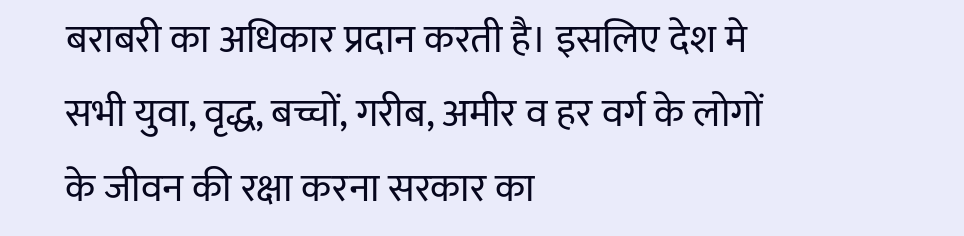बराबरी का अधिकार प्रदान करती है। इसलिए देश मे सभी युवा, वृद्ध, बच्चों, गरीब, अमीर व हर वर्ग के लोगों के जीवन की रक्षा करना सरकार का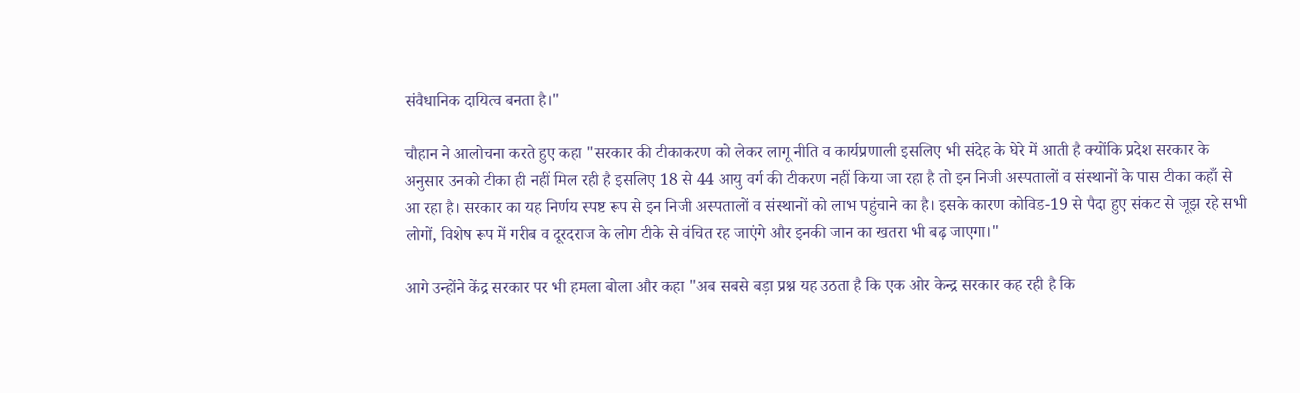संवैधानिक दायित्व बनता है।"

चौहान ने आलोचना करते हुए कहा "सरकार की टीकाकरण को लेकर लागू नीति व कार्यप्रणाली इसलिए भी संदेह के घेरे में आती है क्योंकि प्रदेश सरकार के अनुसार उनको टीका ही नहीं मिल रही है इसलिए 18 से 44 आयु वर्ग की टीकरण नहीं किया जा रहा है तो इन निजी अस्पतालों व संस्थानों के पास टीका कहाँ से आ रहा है। सरकार का यह निर्णय स्पष्ट रूप से इन निजी अस्पतालों व संस्थानों को लाभ पहुंचाने का है। इसके कारण कोविड-19 से पैदा हुए संकट से जूझ रहे सभी लोगों, विशेष रूप में गरीब व दूरदराज के लोग टीके से वंचित रह जाएंगे और इनकी जान का खतरा भी बढ़ जाएगा।"

आगे उन्होंने केंद्र सरकार पर भी हमला बोला और कहा "अब सबसे बड़ा प्रश्न यह उठता है कि एक ओर केन्द्र सरकार कह रही है कि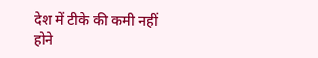देश में टीके की कमी नहीं होने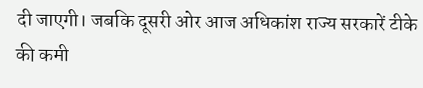दी जाएगी। जबकि दूसरी ओर आज अधिकांश राज्य सरकारें टीके की कमी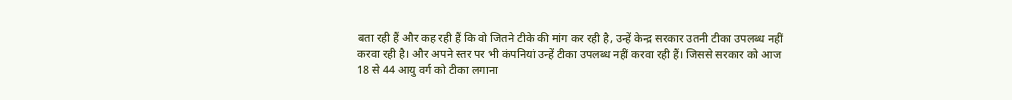बता रही हैं और कह रही हैं कि वो जितने टीके की मांग कर रही है, उन्हें केन्द्र सरकार उतनी टीका उपलब्ध नहीं करवा रही है। और अपने स्तर पर भी कंपनियां उन्हें टीका उपलब्ध नहीं करवा रही हैं। जिससे सरकार को आज 18 से 44 आयु वर्ग को टीका लगाना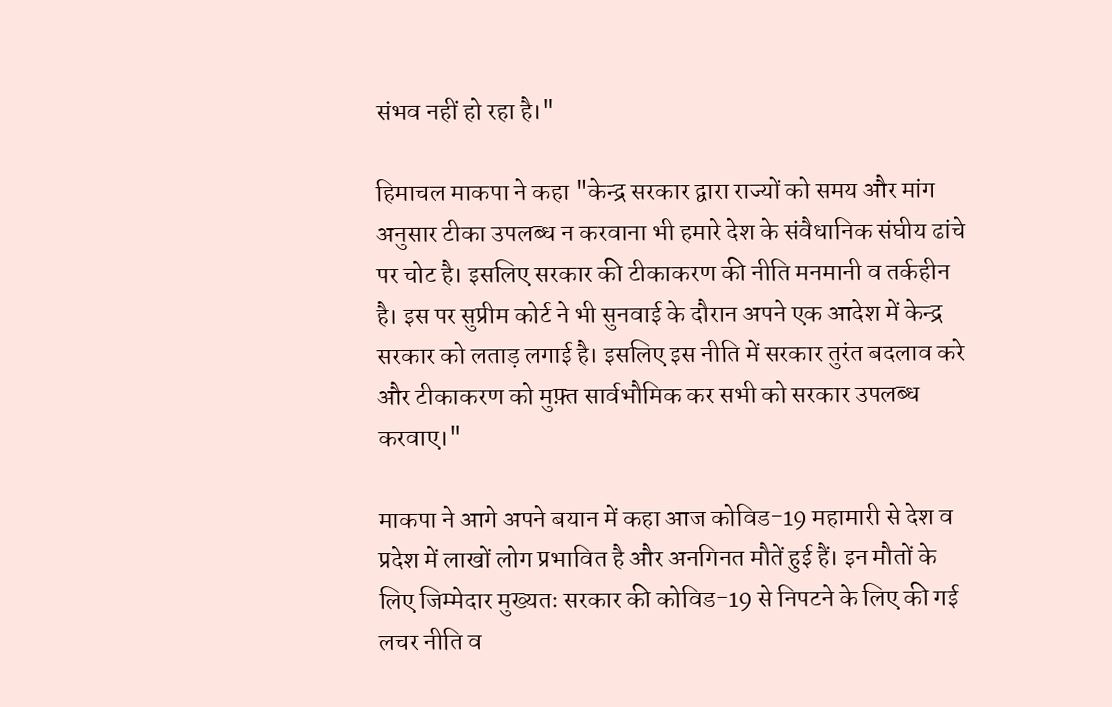संभव नहीं हो रहा है।"

हिमाचल माकपा ने कहा "केन्द्र सरकार द्वारा राज्यों को समय और मांग अनुसार टीका उपलब्ध न करवाना भी हमारे देश के संवैधानिक संघीय ढांचे पर चोट है। इसलिए सरकार की टीकाकरण की नीति मनमानी व तर्कहीन है। इस पर सुप्रीम कोर्ट ने भी सुनवाई के दौरान अपने एक आदेश में केन्द्र सरकार को लताड़ लगाई है। इसलिए इस नीति में सरकार तुरंत बदलाव करे और टीकाकरण को मुफ़्त सार्वभौमिक कर सभी को सरकार उपलब्ध करवाए।"

माकपा ने आगे अपने बयान में कहा आज कोविड-19 महामारी से देश व प्रदेश में लाखों लोग प्रभावित है और अनगिनत मौतें हुई हैं। इन मौतों के लिए जिम्मेदार मुख्यतः सरकार की कोविड-19 से निपटने के लिए की गई लचर नीति व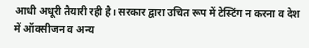आधी अधूरी तैयारी रही है। सरकार द्वारा उचित रूप में टेस्टिंग न करना व देश में ऑक्सीजन व अन्य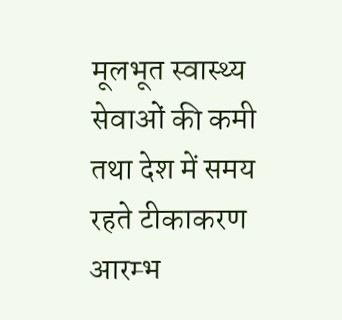मूलभूत स्वास्थ्य सेवाओं की कमी तथा देश में समय रहते टीकाकरण आरम्भ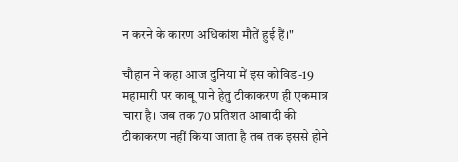न करने के कारण अधिकांश मौतें हुई हैं।"

चौहान ने कहा आज दुनिया में इस कोविड-19 महामारी पर काबू पाने हेतु टीकाकरण ही एकमात्र चारा है। जब तक 70 प्रतिशत आबादी की टीकाकरण नहीं किया जाता है तब तक इससे होने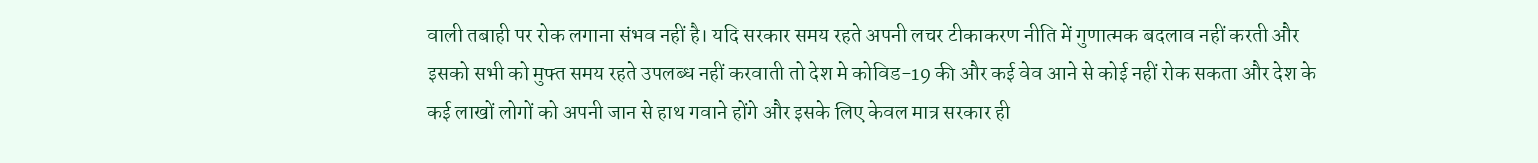वाली तबाही पर रोक लगाना संभव नहीं है। यदि सरकार समय रहते अपनी लचर टीकाकरण नीति में गुणात्मक बदलाव नहीं करती और इसको सभी को मुफ्त समय रहते उपलब्ध नहीं करवाती तो देश मे कोविड-19 की और कई वेव आने से कोई नहीं रोक सकता और देश के कई लाखों लोगों को अपनी जान से हाथ गवाने होंगे और इसके लिए केवल मात्र सरकार ही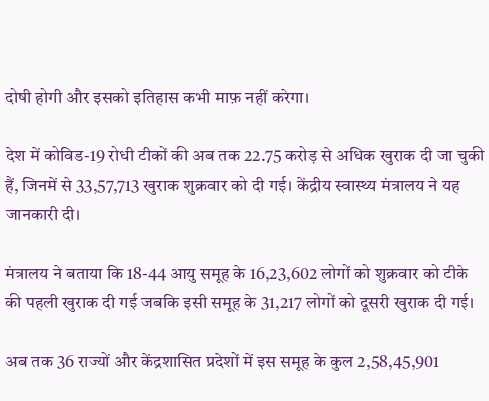दोषी होगी और इसको इतिहास कभी माफ़ नहीं करेगा।

देश में कोविड-19 रोधी टीकों की अब तक 22.75 करोड़ से अधिक खुराक दी जा चुकी हैं, जिनमें से 33,57,713 खुराक शुक्रवार को दी गई। केंद्रीय स्वास्थ्य मंत्रालय ने यह जानकारी दी।

मंत्रालय ने बताया कि 18-44 आयु समूह के 16,23,602 लोगों को शुक्रवार को टीके की पहली खुराक दी गई जबकि इसी समूह के 31,217 लोगों को दूसरी खुराक दी गई।

अब तक 36 राज्यों और केंद्रशासित प्रदेशों में इस समूह के कुल 2,58,45,901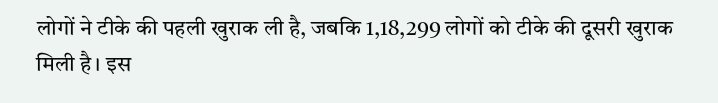लोगों ने टीके की पहली खुराक ली है, जबकि 1,18,299 लोगों को टीके की दूसरी खुराक मिली है। इस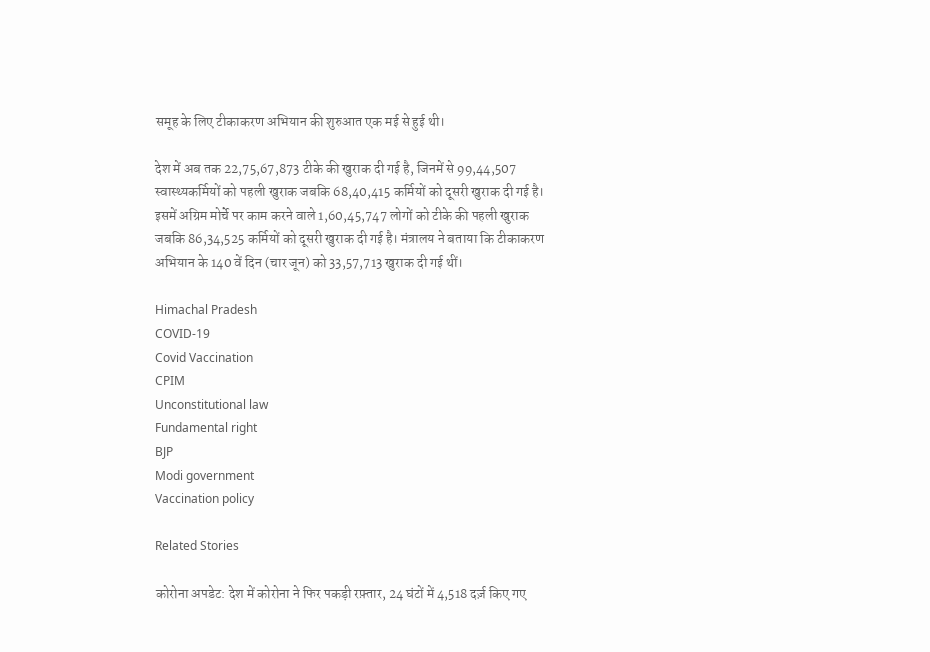समूह के लिए टीकाकरण अभियान की शुरुआत एक मई से हुई थी।

देश में अब तक 22,75,67,873 टीके की खुराक दी गई है, जिनमें से 99,44,507 स्वास्थ्यकर्मियों को पहली खुराक जबकि 68,40,415 कर्मियों को दूसरी खुराक दी गई है। इसमें अग्रिम मोर्चे पर काम करने वाले 1,60,45,747 लोगों को टीके की पहली खुराक जबकि 86,34,525 कर्मियों को दूसरी खुराक दी गई है। मंत्रालय ने बताया कि टीकाकरण अभियान के 140 वें दिन (चार जून) को 33,57,713 खुराक दी गई थीं।

Himachal Pradesh
COVID-19
Covid Vaccination
CPIM
Unconstitutional law
Fundamental right
BJP
Modi government
Vaccination policy

Related Stories

कोरोना अपडेट: देश में कोरोना ने फिर पकड़ी रफ़्तार, 24 घंटों में 4,518 दर्ज़ किए गए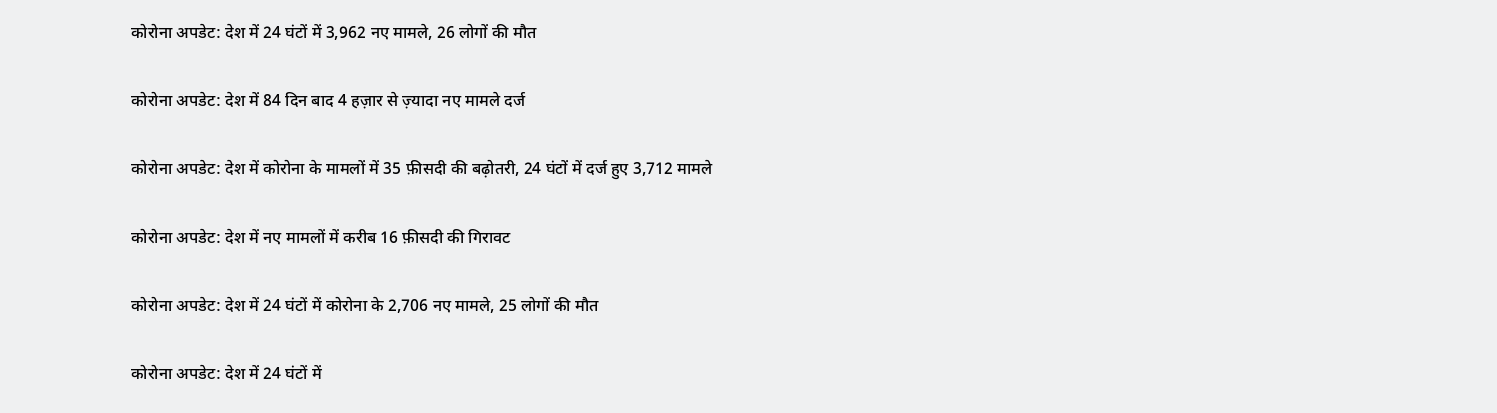कोरोना अपडेट: देश में 24 घंटों में 3,962 नए मामले, 26 लोगों की मौत

कोरोना अपडेट: देश में 84 दिन बाद 4 हज़ार से ज़्यादा नए मामले दर्ज

कोरोना अपडेट: देश में कोरोना के मामलों में 35 फ़ीसदी की बढ़ोतरी, 24 घंटों में दर्ज हुए 3,712 मामले

कोरोना अपडेट: देश में नए मामलों में करीब 16 फ़ीसदी की गिरावट

कोरोना अपडेट: देश में 24 घंटों में कोरोना के 2,706 नए मामले, 25 लोगों की मौत

कोरोना अपडेट: देश में 24 घंटों में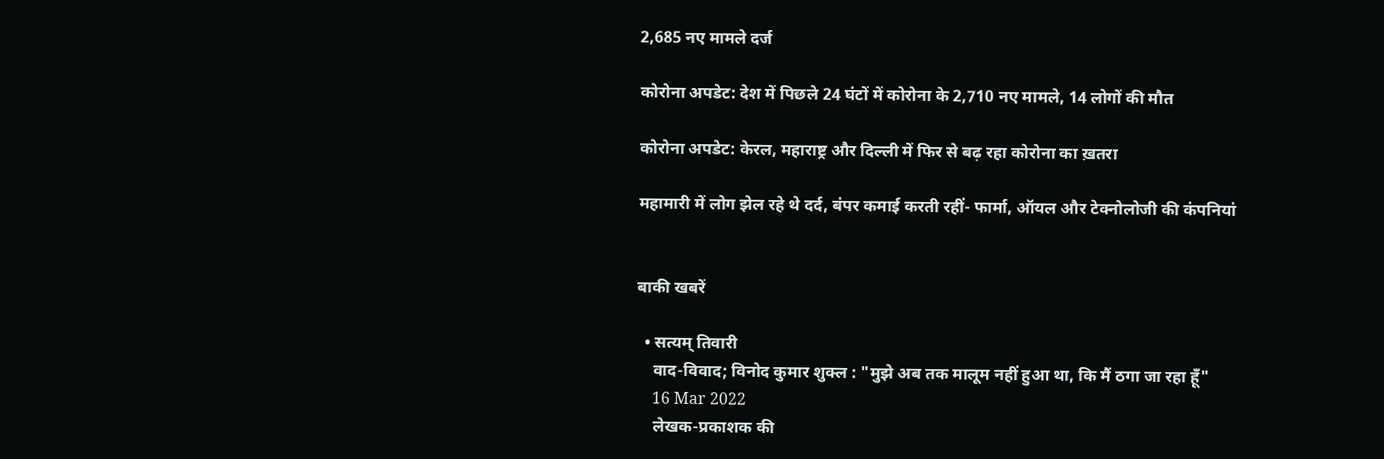2,685 नए मामले दर्ज

कोरोना अपडेट: देश में पिछले 24 घंटों में कोरोना के 2,710 नए मामले, 14 लोगों की मौत

कोरोना अपडेट: केरल, महाराष्ट्र और दिल्ली में फिर से बढ़ रहा कोरोना का ख़तरा

महामारी में लोग झेल रहे थे दर्द, बंपर कमाई करती रहीं- फार्मा, ऑयल और टेक्नोलोजी की कंपनियां


बाकी खबरें

  • सत्यम् तिवारी
    वाद-विवाद; विनोद कुमार शुक्ल : "मुझे अब तक मालूम नहीं हुआ था, कि मैं ठगा जा रहा हूँ"
    16 Mar 2022
    लेखक-प्रकाशक की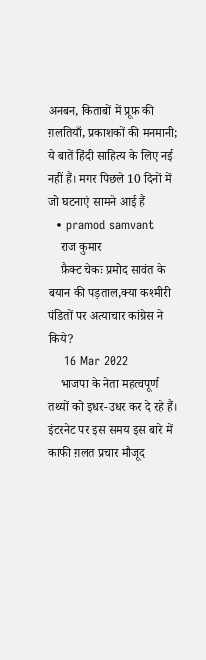अनबन, किताबों में प्रूफ़ की ग़लतियाँ, प्रकाशकों की मनमानी; ये बातें हिंदी साहित्य के लिए नई नहीं हैं। मगर पिछले 10 दिनों में जो घटनाएं सामने आई हैं
  • pramod samvant
    राज कुमार
    फ़ैक्ट चेकः प्रमोद सावंत के बयान की पड़ताल,क्या कश्मीरी पंडितों पर अत्याचार कांग्रेस ने किये?
    16 Mar 2022
    भाजपा के नेता महत्वपूर्ण तथ्यों को इधर-उधर कर दे रहे हैं। इंटरनेट पर इस समय इस बारे में काफी ग़लत प्रचार मौजूद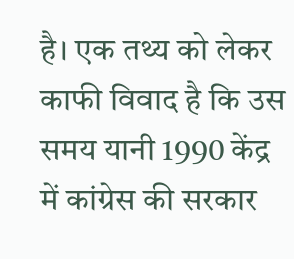है। एक तथ्य को लेकर काफी विवाद है कि उस समय यानी 1990 केंद्र में कांग्रेस की सरकार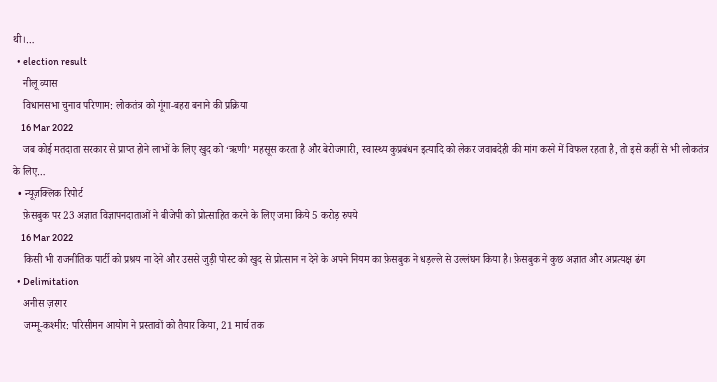थी।…
  • election result
    नीलू व्यास
    विधानसभा चुनाव परिणाम: लोकतंत्र को गूंगा-बहरा बनाने की प्रक्रिया
    16 Mar 2022
    जब कोई मतदाता सरकार से प्राप्त होने लाभों के लिए खुद को ‘ऋणी’ महसूस करता है और बेरोजगारी, स्वास्थ्य कुप्रबंधन इत्यादि को लेकर जवाबदेही की मांग करने में विफल रहता है, तो इसे कहीं से भी लोकतंत्र के लिए…
  • न्यूज़क्लिक रिपोर्ट
    फ़ेसबुक पर 23 अज्ञात विज्ञापनदाताओं ने बीजेपी को प्रोत्साहित करने के लिए जमा किये 5 करोड़ रुपये
    16 Mar 2022
    किसी भी राजनीतिक पार्टी को प्रश्रय ना देने और उससे जुड़ी पोस्ट को खुद से प्रोत्सान न देने के अपने नियम का फ़ेसबुक ने धड़ल्ले से उल्लंघन किया है। फ़ेसबुक ने कुछ अज्ञात और अप्रत्यक्ष ढंग
  • Delimitation
    अनीस ज़रगर
    जम्मू-कश्मीर: परिसीमन आयोग ने प्रस्तावों को तैयार किया, 21 मार्च तक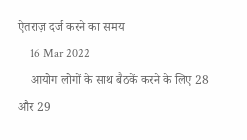ऐतराज़ दर्ज करने का समय
    16 Mar 2022
    आयोग लोगों के साथ बैठकें करने के लिए 28 और 29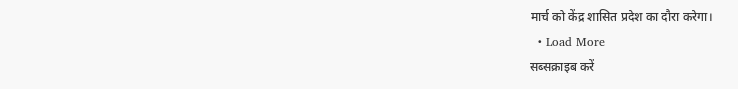मार्च को केंद्र शासित प्रदेश का दौरा करेगा।
  • Load More
सब्सक्राइब करें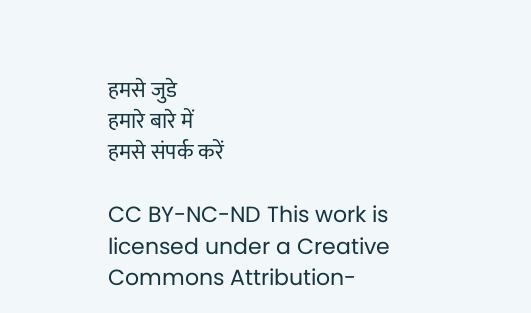हमसे जुडे
हमारे बारे में
हमसे संपर्क करें

CC BY-NC-ND This work is licensed under a Creative Commons Attribution-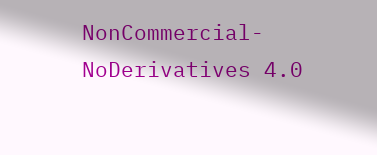NonCommercial-NoDerivatives 4.0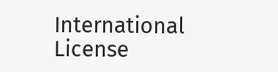International License